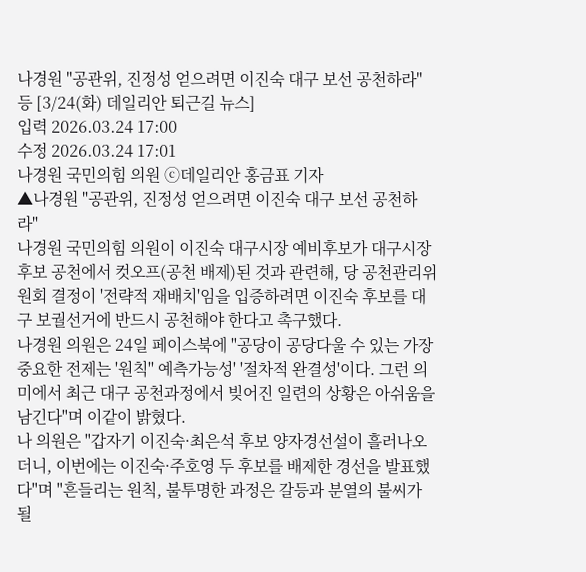나경원 "공관위, 진정성 얻으려면 이진숙 대구 보선 공천하라" 등 [3/24(화) 데일리안 퇴근길 뉴스]
입력 2026.03.24 17:00
수정 2026.03.24 17:01
나경원 국민의힘 의원 ⓒ데일리안 홍금표 기자
▲나경원 "공관위, 진정성 얻으려면 이진숙 대구 보선 공천하라"
나경원 국민의힘 의원이 이진숙 대구시장 예비후보가 대구시장 후보 공천에서 컷오프(공천 배제)된 것과 관련해, 당 공천관리위원회 결정이 '전략적 재배치'임을 입증하려면 이진숙 후보를 대구 보궐선거에 반드시 공천해야 한다고 촉구했다.
나경원 의원은 24일 페이스북에 "공당이 공당다울 수 있는 가장 중요한 전제는 '원칙'' 예측가능성' '절차적 완결성'이다. 그런 의미에서 최근 대구 공천과정에서 빚어진 일련의 상황은 아쉬움을 남긴다"며 이같이 밝혔다.
나 의원은 "갑자기 이진숙·최은석 후보 양자경선설이 흘러나오더니, 이번에는 이진숙·주호영 두 후보를 배제한 경선을 발표했다"며 "흔들리는 원칙, 불투명한 과정은 갈등과 분열의 불씨가 될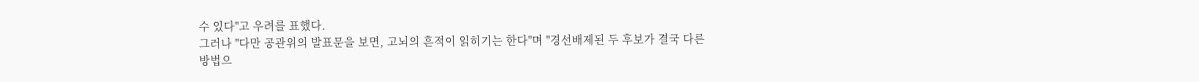수 있다"고 우려를 표했다.
그러나 "다만 공관위의 발표문을 보면, 고뇌의 흔적이 읽히기는 한다"며 "경선배제된 두 후보가 결국 다른 방법으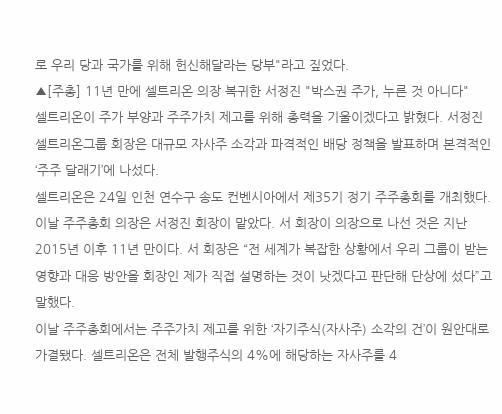로 우리 당과 국가를 위해 헌신해달라는 당부"라고 짚었다.
▲[주총] 11년 만에 셀트리온 의장 복귀한 서정진 "박스권 주가, 누른 것 아니다"
셀트리온이 주가 부양과 주주가치 제고를 위해 총력을 기울이겠다고 밝혔다. 서정진 셀트리온그룹 회장은 대규모 자사주 소각과 파격적인 배당 정책을 발표하며 본격적인 ‘주주 달래기’에 나섰다.
셀트리온은 24일 인천 연수구 송도 컨벤시아에서 제35기 정기 주주총회를 개최했다. 이날 주주총회 의장은 서정진 회장이 맡았다. 서 회장이 의장으로 나선 것은 지난 2015년 이후 11년 만이다. 서 회장은 “전 세계가 복잡한 상황에서 우리 그룹이 받는 영향과 대응 방안을 회장인 제가 직접 설명하는 것이 낫겠다고 판단해 단상에 섰다”고 말했다.
이날 주주총회에서는 주주가치 제고를 위한 ‘자기주식(자사주) 소각의 건’이 원안대로 가결됐다. 셀트리온은 전체 발행주식의 4%에 해당하는 자사주를 4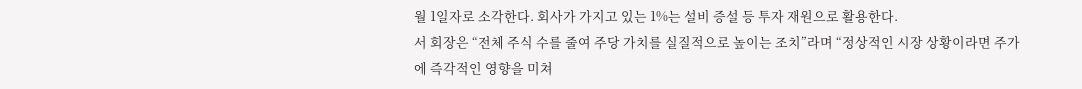월 1일자로 소각한다. 회사가 가지고 있는 1%는 설비 증설 등 투자 재원으로 활용한다.
서 회장은 “전체 주식 수를 줄여 주당 가치를 실질적으로 높이는 조치”라며 “정상적인 시장 상황이라면 주가에 즉각적인 영향을 미쳐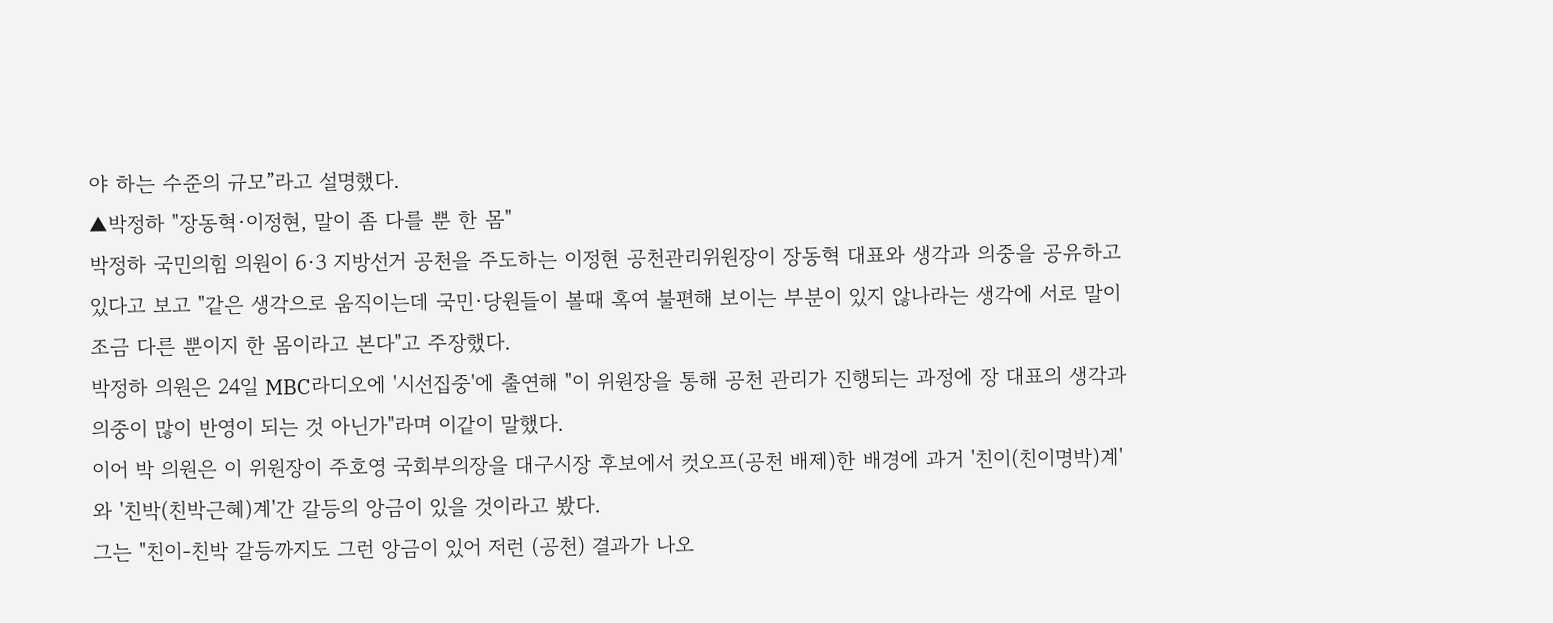야 하는 수준의 규모”라고 설명했다.
▲박정하 "장동혁·이정현, 말이 좀 다를 뿐 한 몸"
박정하 국민의힘 의원이 6·3 지방선거 공천을 주도하는 이정현 공천관리위원장이 장동혁 대표와 생각과 의중을 공유하고 있다고 보고 "같은 생각으로 움직이는데 국민·당원들이 볼때 혹여 불편해 보이는 부분이 있지 않나라는 생각에 서로 말이 조금 다른 뿐이지 한 몸이라고 본다"고 주장했다.
박정하 의원은 24일 MBC라디오에 '시선집중'에 출연해 "이 위원장을 통해 공천 관리가 진행되는 과정에 장 대표의 생각과 의중이 많이 반영이 되는 것 아닌가"라며 이같이 말했다.
이어 박 의원은 이 위원장이 주호영 국회부의장을 대구시장 후보에서 컷오프(공천 배제)한 배경에 과거 '친이(친이명박)계'와 '친박(친박근혜)계'간 갈등의 앙금이 있을 것이라고 봤다.
그는 "친이-친박 갈등까지도 그런 앙금이 있어 저런 (공천) 결과가 나오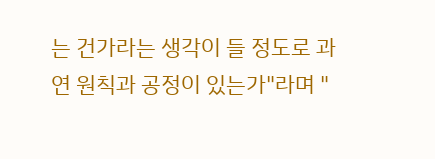는 건가라는 생각이 들 정도로 과연 원칙과 공정이 있는가"라며 "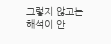그렇지 않고는 해석이 안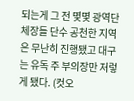되는게 그 전 몇몇 광역단체장들 단수 공천한 지역은 무난히 진행됐고 대구는 유독 주 부의장만 저렇게 됐다. (컷오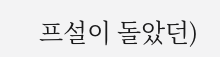프설이 돌았던)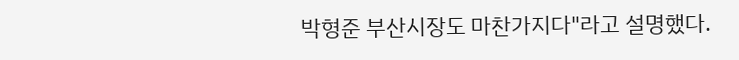박형준 부산시장도 마찬가지다"라고 설명했다.